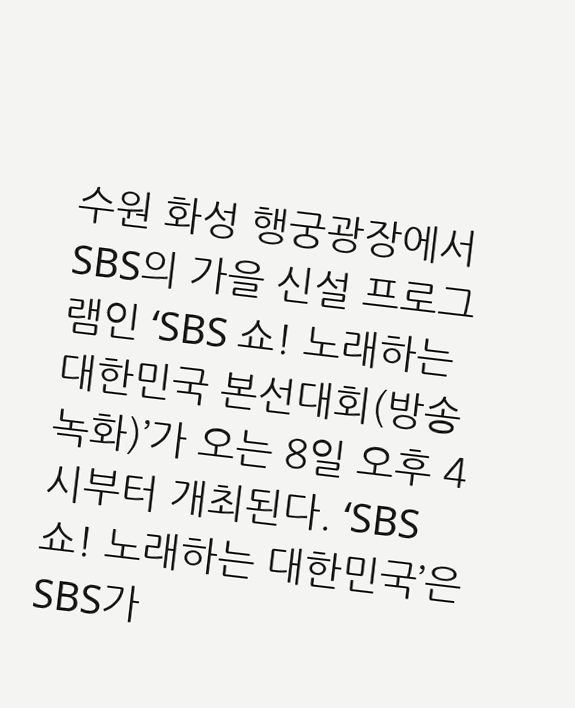수원 화성 행궁광장에서 SBS의 가을 신설 프로그램인 ‘SBS 쇼! 노래하는 대한민국 본선대회(방송녹화)’가 오는 8일 오후 4시부터 개최된다. ‘SBS 쇼! 노래하는 대한민국’은 SBS가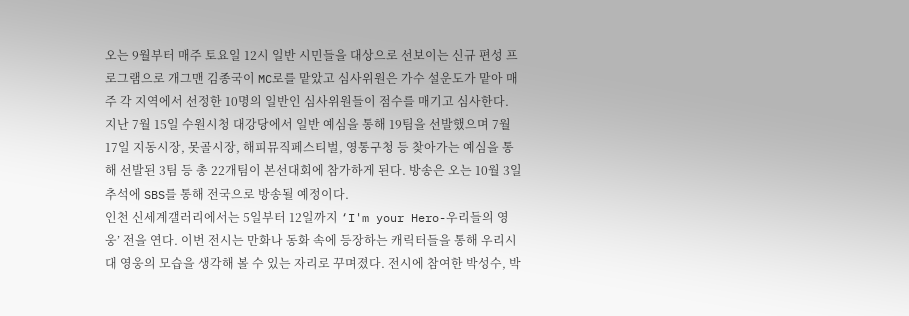오는 9월부터 매주 토요일 12시 일반 시민들을 대상으로 선보이는 신규 편성 프로그램으로 개그맨 김종국이 MC로를 맡았고 심사위원은 가수 설운도가 맡아 매주 각 지역에서 선정한 10명의 일반인 심사위원들이 점수를 매기고 심사한다. 지난 7월 15일 수원시청 대강당에서 일반 예심을 통해 19팀을 선발했으며 7월 17일 지동시장, 못골시장, 해피뮤직페스티벌, 영통구청 등 찾아가는 예심을 통해 선발된 3팀 등 총 22개팀이 본선대회에 참가하게 된다. 방송은 오는 10월 3일 추석에 SBS를 통해 전국으로 방송될 예정이다.
인천 신세계갤러리에서는 5일부터 12일까지 ‘I'm your Hero-우리들의 영웅’ 전을 연다. 이번 전시는 만화나 동화 속에 등장하는 캐릭터들을 통해 우리시대 영웅의 모습을 생각해 볼 수 있는 자리로 꾸며졌다. 전시에 참여한 박성수, 박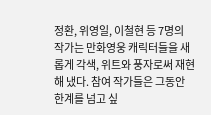정환, 위영일, 이철현 등 7명의 작가는 만화영웅 캐릭터들을 새롭게 각색, 위트와 풍자로써 재현해 냈다. 참여 작가들은 그동안 한계를 넘고 싶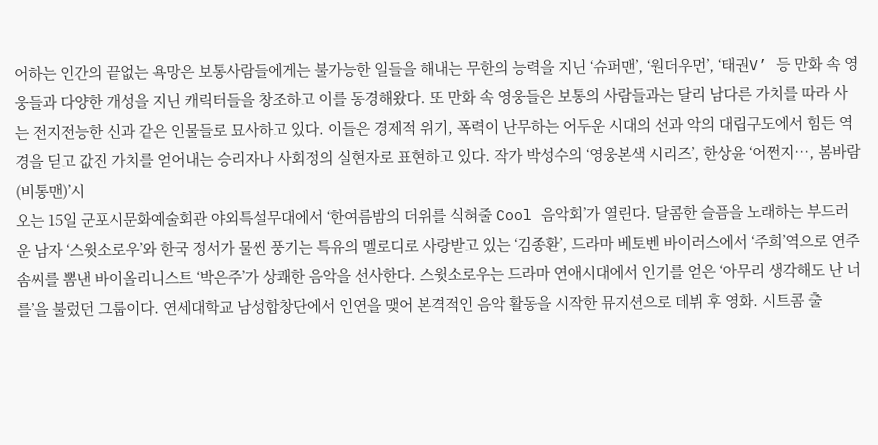어하는 인간의 끝없는 욕망은 보통사람들에게는 불가능한 일들을 해내는 무한의 능력을 지닌 ‘슈퍼맨’, ‘원더우먼’, ‘태권V’ 등 만화 속 영웅들과 다양한 개성을 지닌 캐릭터들을 창조하고 이를 동경해왔다. 또 만화 속 영웅들은 보통의 사람들과는 달리 남다른 가치를 따라 사는 전지전능한 신과 같은 인물들로 묘사하고 있다. 이들은 경제적 위기, 폭력이 난무하는 어두운 시대의 선과 악의 대립구도에서 힘든 역경을 딛고 값진 가치를 얻어내는 승리자나 사회정의 실현자로 표현하고 있다. 작가 박성수의 ‘영웅본색 시리즈’, 한상윤 ‘어쩐지…, 봄바람(비통맨)’시
오는 15일 군포시문화예술회관 야외특설무대에서 ‘한여름밤의 더위를 식혀줄 Cool 음악회’가 열린다. 달콤한 슬픔을 노래하는 부드러운 남자 ‘스윗소로우’와 한국 정서가 물씬 풍기는 특유의 멜로디로 사랑받고 있는 ‘김종환’, 드라마 베토벤 바이러스에서 ‘주희’역으로 연주솜씨를 뽐낸 바이올리니스트 ‘박은주’가 상쾌한 음악을 선사한다. 스윗소로우는 드라마 연애시대에서 인기를 얻은 ‘아무리 생각해도 난 너를’을 불렀던 그룹이다. 연세대학교 남성합창단에서 인연을 맺어 본격적인 음악 활동을 시작한 뮤지션으로 데뷔 후 영화. 시트콤 출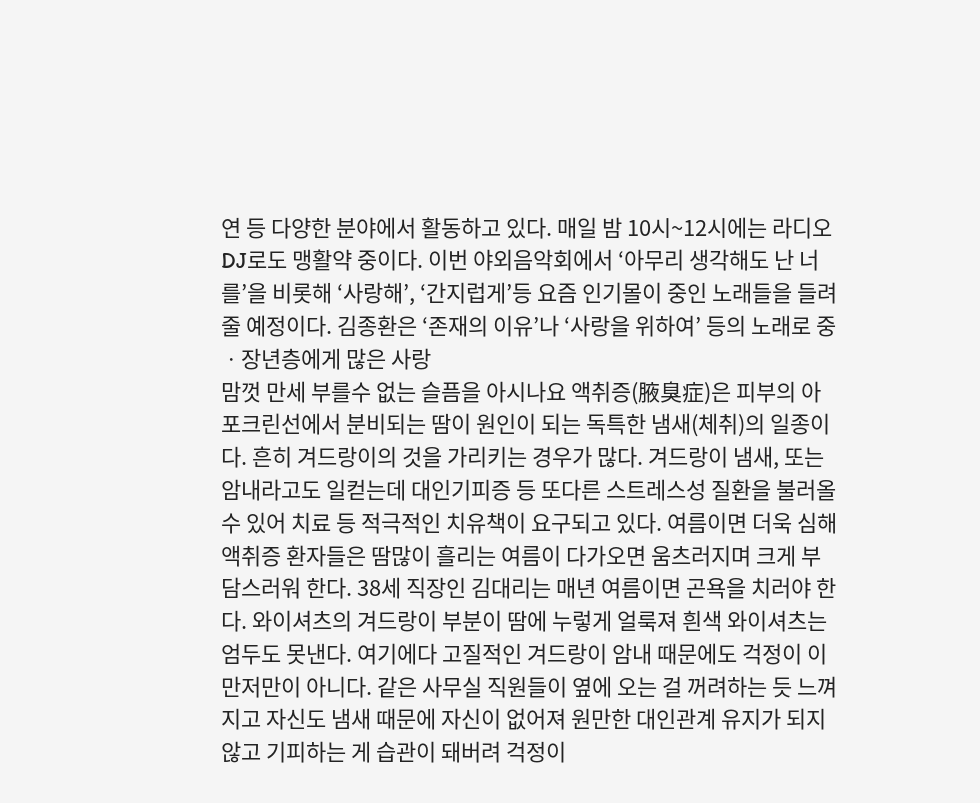연 등 다양한 분야에서 활동하고 있다. 매일 밤 10시~12시에는 라디오 DJ로도 맹활약 중이다. 이번 야외음악회에서 ‘아무리 생각해도 난 너를’을 비롯해 ‘사랑해’, ‘간지럽게’등 요즘 인기몰이 중인 노래들을 들려줄 예정이다. 김종환은 ‘존재의 이유’나 ‘사랑을 위하여’ 등의 노래로 중ㆍ장년층에게 많은 사랑
맘껏 만세 부를수 없는 슬픔을 아시나요 액취증(腋臭症)은 피부의 아포크린선에서 분비되는 땀이 원인이 되는 독특한 냄새(체취)의 일종이다. 흔히 겨드랑이의 것을 가리키는 경우가 많다. 겨드랑이 냄새, 또는 암내라고도 일컫는데 대인기피증 등 또다른 스트레스성 질환을 불러올 수 있어 치료 등 적극적인 치유책이 요구되고 있다. 여름이면 더욱 심해 액취증 환자들은 땀많이 흘리는 여름이 다가오면 움츠러지며 크게 부담스러워 한다. 38세 직장인 김대리는 매년 여름이면 곤욕을 치러야 한다. 와이셔츠의 겨드랑이 부분이 땀에 누렇게 얼룩져 흰색 와이셔츠는 엄두도 못낸다. 여기에다 고질적인 겨드랑이 암내 때문에도 걱정이 이만저만이 아니다. 같은 사무실 직원들이 옆에 오는 걸 꺼려하는 듯 느껴지고 자신도 냄새 때문에 자신이 없어져 원만한 대인관계 유지가 되지 않고 기피하는 게 습관이 돼버려 걱정이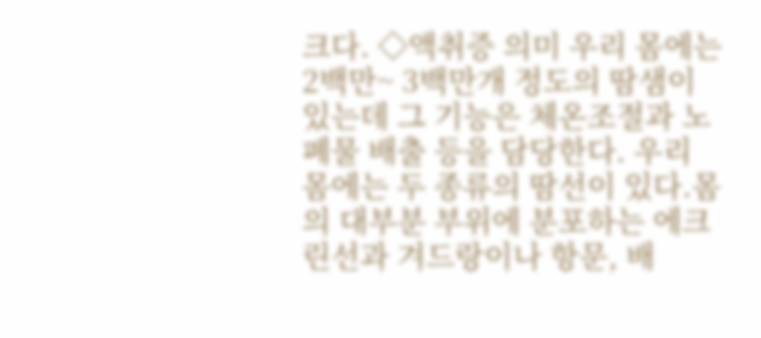크다. ◇액취증 의미 우리 몸에는 2백만~ 3백만개 정도의 땀샘이 있는데 그 기능은 체온조절과 노폐물 배출 등을 담당한다. 우리 몸에는 두 종류의 땀선이 있다.몸의 대부분 부위에 분포하는 에크린선과 겨드랑이나 항문, 배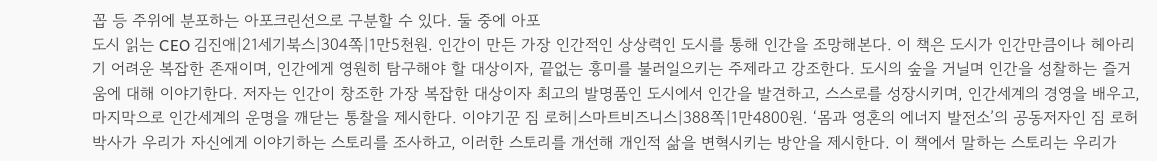꼽 등 주위에 분포하는 아포크린선으로 구분할 수 있다. 둘 중에 아포
도시 읽는 CEO 김진애|21세기북스|304쪽|1만5천원. 인간이 만든 가장 인간적인 상상력인 도시를 통해 인간을 조망해본다. 이 책은 도시가 인간만큼이나 헤아리기 어려운 복잡한 존재이며, 인간에게 영원히 탐구해야 할 대상이자, 끝없는 흥미를 불러일으키는 주제라고 강조한다. 도시의 숲을 거닐며 인간을 성찰하는 즐거움에 대해 이야기한다. 저자는 인간이 창조한 가장 복잡한 대상이자 최고의 발명품인 도시에서 인간을 발견하고, 스스로를 성장시키며, 인간세계의 경영을 배우고, 마지막으로 인간세계의 운명을 깨닫는 통찰을 제시한다. 이야기꾼 짐 로허|스마트비즈니스|388쪽|1만4800원. ‘몸과 영혼의 에너지 발전소’의 공동저자인 짐 로허 박사가 우리가 자신에게 이야기하는 스토리를 조사하고, 이러한 스토리를 개선해 개인적 삶을 변혁시키는 방안을 제시한다. 이 책에서 말하는 스토리는 우리가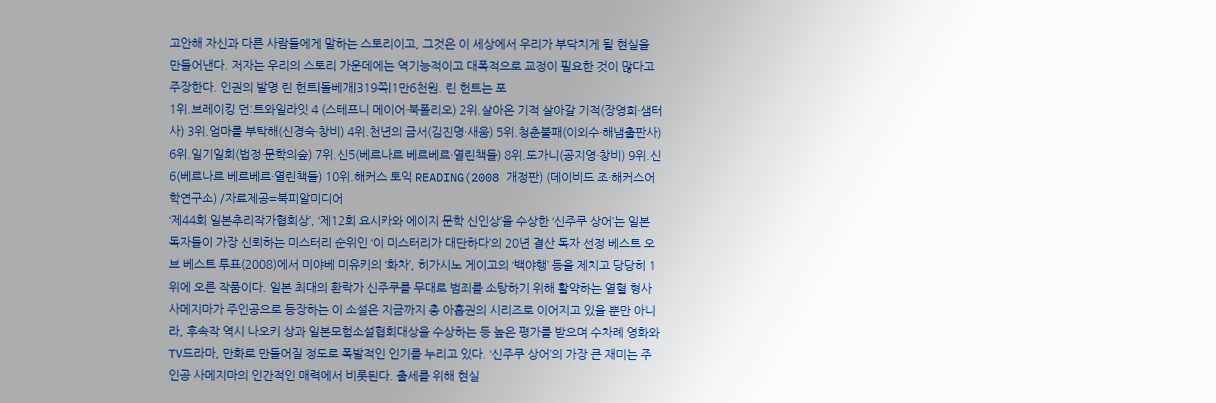고안해 자신과 다른 사람들에게 말하는 스토리이고, 그것은 이 세상에서 우리가 부닥치게 될 현실을 만들어낸다. 저자는 우리의 스토리 가운데에는 역기능적이고 대폭적으로 교정이 필요한 것이 많다고 주장한다. 인권의 발명 린 헌트|돌베개|319쪽|1만6천원. 린 헌트는 포
1위.브레이킹 던:트와일라잇 4 (스테프니 메이어·북폴리오) 2위.살아온 기적 살아갈 기적(장영희·샘터사) 3위.엄마를 부탁해(신경숙·창비) 4위.천년의 금서(김진명·새움) 5위.청춘불패(이외수·해냄출판사) 6위.일기일회(법정·문학의숲) 7위.신5(베르나르 베르베르·열린책들) 8위.도가니(공지영·창비) 9위.신6(베르나르 베르베르·열린책들) 10위.해커스 토익 READING(2008 개정판) (데이비드 조·해커스어학연구소) /자료제공=북피알미디어
‘제44회 일본추리작가협회상’, ‘제12회 요시카와 에이지 문학 신인상’을 수상한 ‘신주쿠 상어’는 일본 독자들이 가장 신뢰하는 미스터리 순위인 ‘이 미스터리가 대단하다’의 20년 결산 독자 선정 베스트 오브 베스트 투표(2008)에서 미야베 미유키의 ‘화차’, 히가시노 게이고의 ‘백야행’ 등을 제치고 당당히 1위에 오른 작품이다. 일본 최대의 환락가 신주쿠를 무대로 범죄를 소탕하기 위해 활약하는 열혈 형사 사메지마가 주인공으로 등장하는 이 소설은 지금까지 총 아홉권의 시리즈로 이어지고 있을 뿐만 아니라, 후속작 역시 나오키 상과 일본모험소설협회대상을 수상하는 등 높은 평가를 받으며 수차례 영화와 TV드라마, 만화로 만들어질 정도로 폭발적인 인기를 누리고 있다. ‘신주쿠 상어’의 가장 큰 재미는 주인공 사메지마의 인간적인 매력에서 비롯된다. 출세를 위해 현실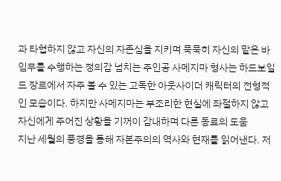과 타협하지 않고 자신의 자존심을 지키며 묵묵히 자신의 맡은 바 임무를 수행하는 정의감 넘치는 주인공 사메지마 형사는 하드보일드 장르에서 자주 볼 수 있는 고독한 아웃사이더 캐릭터의 전형적인 모습이다. 하지만 사메지마는 부조리한 현실에 좌절하지 않고 자신에게 주어진 상황을 기꺼이 감내하며 다른 동료의 도움
지난 세월의 풍경을 통해 자본주의의 역사와 현재를 읽어낸다. 저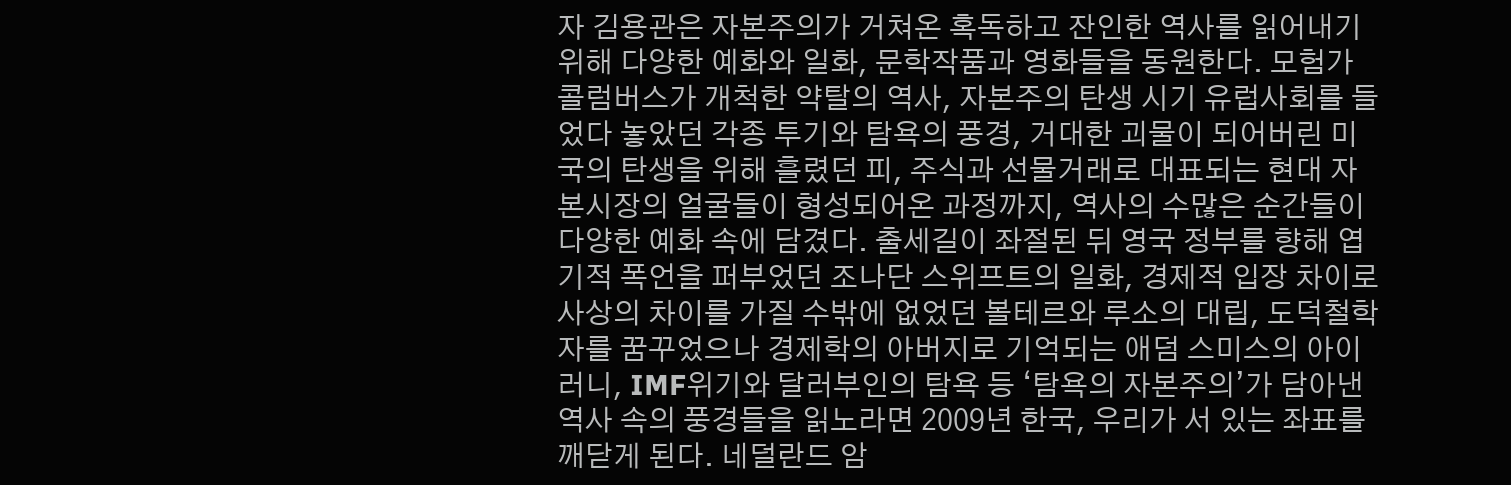자 김용관은 자본주의가 거쳐온 혹독하고 잔인한 역사를 읽어내기 위해 다양한 예화와 일화, 문학작품과 영화들을 동원한다. 모험가 콜럼버스가 개척한 약탈의 역사, 자본주의 탄생 시기 유럽사회를 들었다 놓았던 각종 투기와 탐욕의 풍경, 거대한 괴물이 되어버린 미국의 탄생을 위해 흘렸던 피, 주식과 선물거래로 대표되는 현대 자본시장의 얼굴들이 형성되어온 과정까지, 역사의 수많은 순간들이 다양한 예화 속에 담겼다. 출세길이 좌절된 뒤 영국 정부를 향해 엽기적 폭언을 퍼부었던 조나단 스위프트의 일화, 경제적 입장 차이로 사상의 차이를 가질 수밖에 없었던 볼테르와 루소의 대립, 도덕철학자를 꿈꾸었으나 경제학의 아버지로 기억되는 애덤 스미스의 아이러니, IMF위기와 달러부인의 탐욕 등 ‘탐욕의 자본주의’가 담아낸 역사 속의 풍경들을 읽노라면 2009년 한국, 우리가 서 있는 좌표를 깨닫게 된다. 네덜란드 암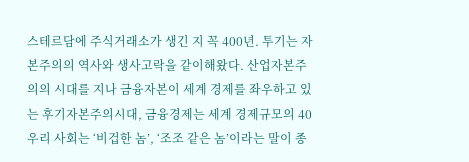스테르담에 주식거래소가 생긴 지 꼭 400년. 투기는 자본주의의 역사와 생사고락을 같이해왔다. 산업자본주의의 시대를 지나 금융자본이 세계 경제를 좌우하고 있는 후기자본주의시대, 금융경제는 세계 경제규모의 40
우리 사회는 ‘비겁한 놈’, ‘조조 같은 놈’이라는 말이 종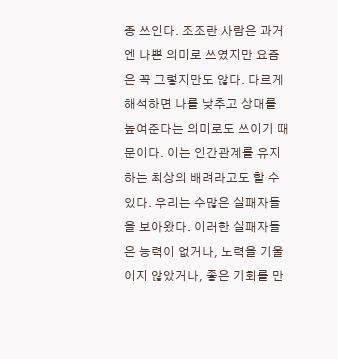종 쓰인다. 조조란 사람은 과거엔 나쁜 의미로 쓰였지만 요즘은 꼭 그렇지만도 않다. 다르게 해석하면 나를 낮추고 상대를 높여준다는 의미로도 쓰이기 때문이다. 이는 인간관계를 유지하는 최상의 배려라고도 할 수 있다. 우리는 수많은 실패자들을 보아왔다. 이러한 실패자들은 능력이 없거나, 노력을 기울이지 않았거나, 좋은 기회를 만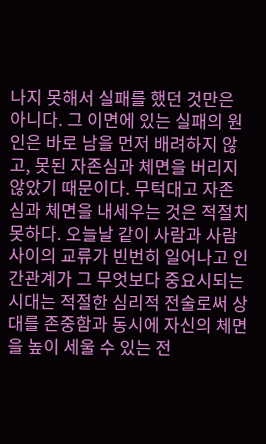나지 못해서 실패를 했던 것만은 아니다. 그 이면에 있는 실패의 원인은 바로 남을 먼저 배려하지 않고, 못된 자존심과 체면을 버리지 않았기 때문이다. 무턱대고 자존심과 체면을 내세우는 것은 적절치 못하다. 오늘날 같이 사람과 사람 사이의 교류가 빈번히 일어나고 인간관계가 그 무엇보다 중요시되는 시대는 적절한 심리적 전술로써 상대를 존중함과 동시에 자신의 체면을 높이 세울 수 있는 전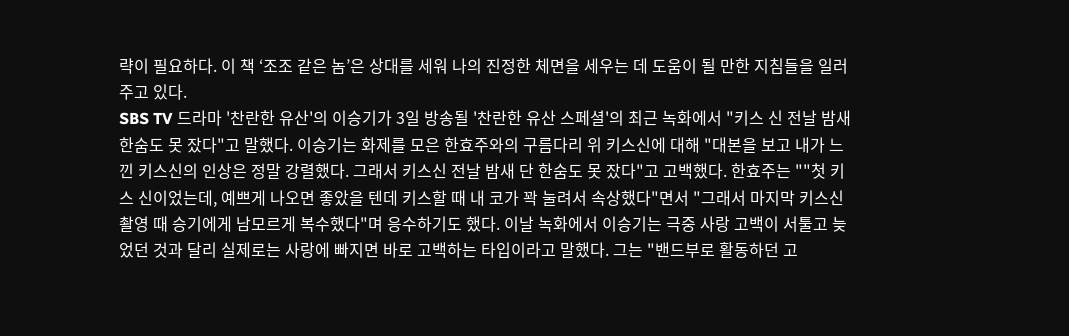략이 필요하다. 이 책 ‘조조 같은 놈’은 상대를 세워 나의 진정한 체면을 세우는 데 도움이 될 만한 지침들을 일러주고 있다.
SBS TV 드라마 '찬란한 유산'의 이승기가 3일 방송될 '찬란한 유산 스페셜'의 최근 녹화에서 "키스 신 전날 밤새 한숨도 못 잤다"고 말했다. 이승기는 화제를 모은 한효주와의 구름다리 위 키스신에 대해 "대본을 보고 내가 느낀 키스신의 인상은 정말 강렬했다. 그래서 키스신 전날 밤새 단 한숨도 못 잤다"고 고백했다. 한효주는 ""첫 키스 신이었는데, 예쁘게 나오면 좋았을 텐데 키스할 때 내 코가 꽉 눌려서 속상했다"면서 "그래서 마지막 키스신 촬영 때 승기에게 남모르게 복수했다"며 응수하기도 했다. 이날 녹화에서 이승기는 극중 사랑 고백이 서툴고 늦었던 것과 달리 실제로는 사랑에 빠지면 바로 고백하는 타입이라고 말했다. 그는 "밴드부로 활동하던 고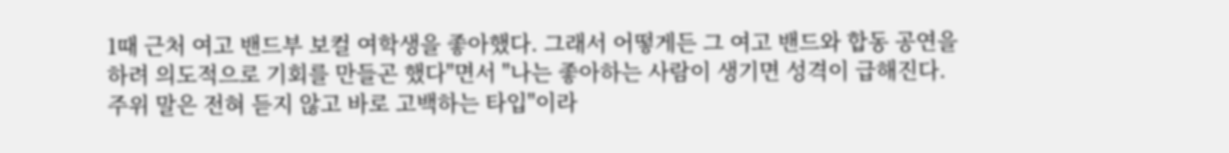1때 근처 여고 밴드부 보컬 여학생을 좋아했다. 그래서 어떻게든 그 여고 밴드와 합동 공연을 하려 의도적으로 기회를 만들곤 했다"면서 "나는 좋아하는 사람이 생기면 성격이 급해진다. 주위 말은 전혀 듣지 않고 바로 고백하는 타입"이라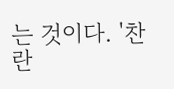는 것이다. '찬란